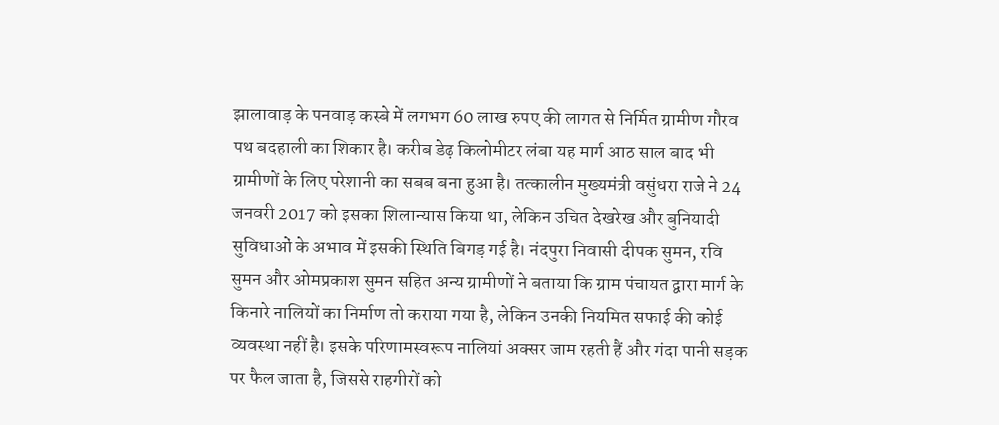झालावाड़ के पनवाड़ कस्बे में लगभग 60 लाख रुपए की लागत से निर्मित ग्रामीण गौरव पथ बदहाली का शिकार है। करीब डेढ़ किलोमीटर लंबा यह मार्ग आठ साल बाद भी ग्रामीणों के लिए परेशानी का सबब बना हुआ है। तत्कालीन मुख्यमंत्री वसुंधरा राजे ने 24 जनवरी 2017 को इसका शिलान्यास किया था, लेकिन उचित देखरेख और बुनियादी सुविधाओं के अभाव में इसकी स्थिति बिगड़ गई है। नंदपुरा निवासी दीपक सुमन, रवि सुमन और ओमप्रकाश सुमन सहित अन्य ग्रामीणों ने बताया कि ग्राम पंचायत द्वारा मार्ग के किनारे नालियों का निर्माण तो कराया गया है, लेकिन उनकी नियमित सफाई की कोई व्यवस्था नहीं है। इसके परिणामस्वरूप नालियां अक्सर जाम रहती हैं और गंदा पानी सड़क पर फैल जाता है, जिससे राहगीरों को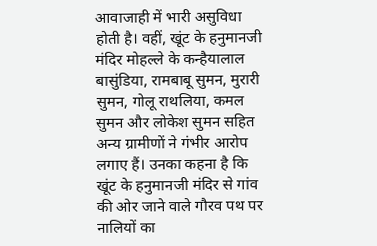आवाजाही में भारी असुविधा होती है। वहीं, खूंट के हनुमानजी मंदिर मोहल्ले के कन्हैयालाल बासुंडिया, रामबाबू सुमन, मुरारी सुमन, गोलू राथलिया, कमल सुमन और लोकेश सुमन सहित अन्य ग्रामीणों ने गंभीर आरोप लगाए हैं। उनका कहना है कि खूंट के हनुमानजी मंदिर से गांव की ओर जाने वाले गौरव पथ पर नालियों का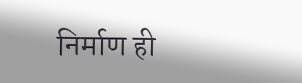निर्माण ही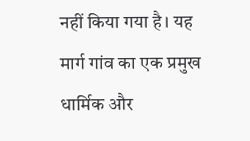नहीं किया गया है। यह मार्ग गांव का एक प्रमुख धार्मिक और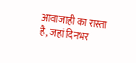आवाजाही का रास्ता है, जहां दिनभर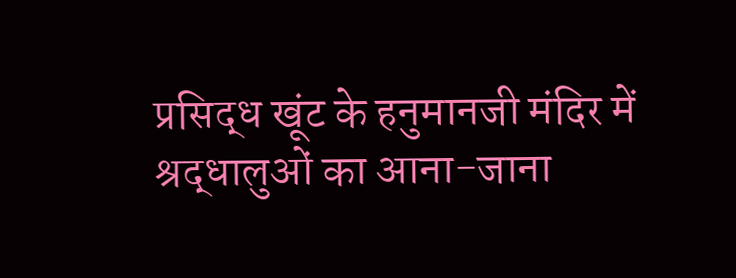प्रसिद्ध खूंट के हनुमानजी मंदिर में श्रद्धालुओं का आना-जाना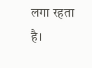लगा रहता है।